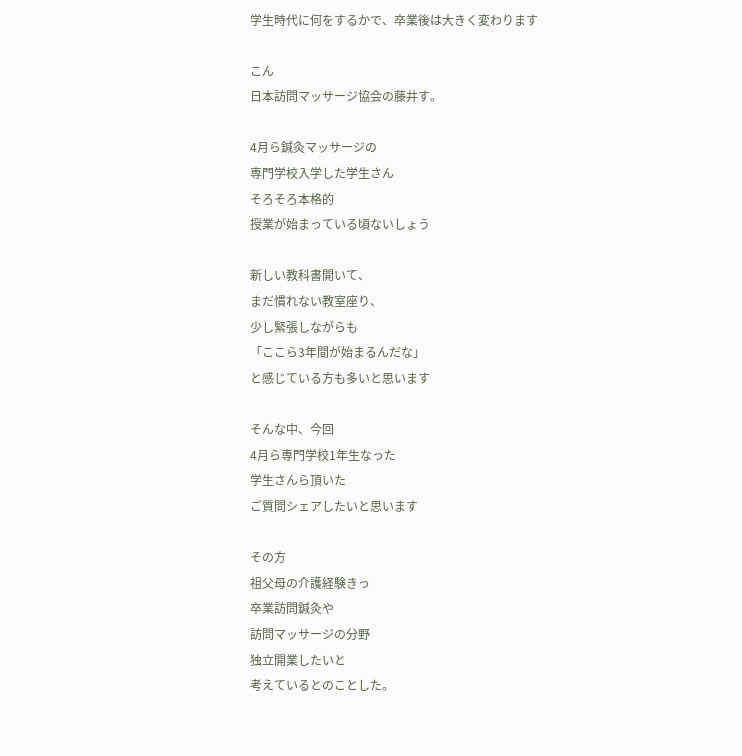学生時代に何をするかで、卒業後は大きく変わります

こん
日本訪問マッサージ協会の藤井す。

4月ら鍼灸マッサージの
専門学校入学した学生さん
そろそろ本格的
授業が始まっている頃ないしょう

新しい教科書開いて、
まだ慣れない教室座り、
少し緊張しながらも
「ここら3年間が始まるんだな」
と感じている方も多いと思います

そんな中、今回
4月ら専門学校1年生なった
学生さんら頂いた
ご質問シェアしたいと思います

その方
祖父母の介護経験きっ
卒業訪問鍼灸や
訪問マッサージの分野
独立開業したいと
考えているとのことした。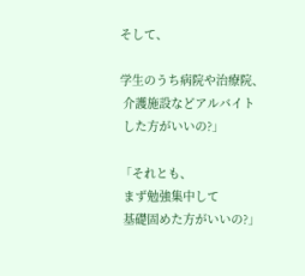そして、

学生のうち病院や治療院、
 介護施設などアルバイト
 した方がいいの?」

「それとも、
 まず勉強集中して
 基礎固めた方がいいの?」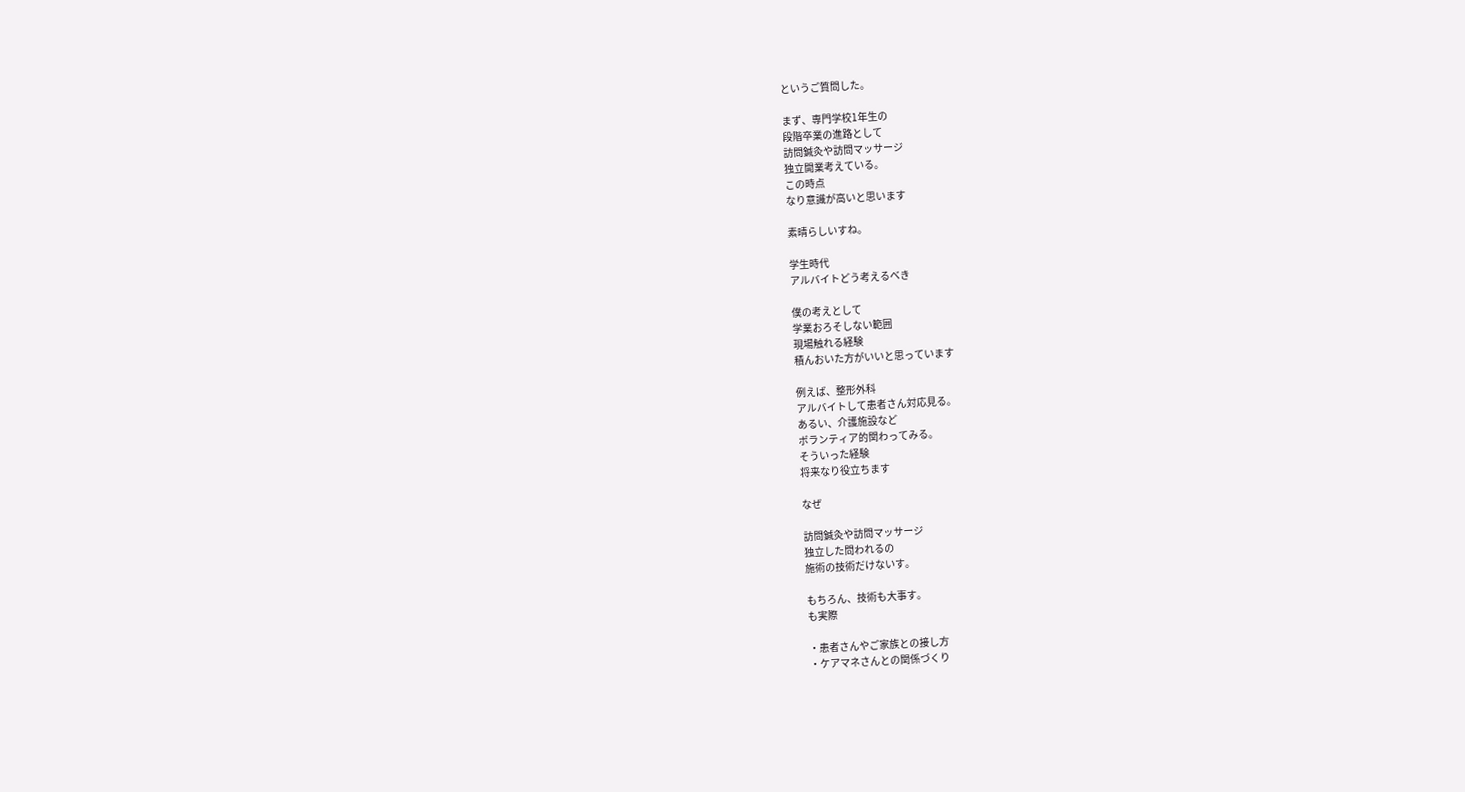というご質問した。

まず、専門学校1年生の
段階卒業の進路として
訪問鍼灸や訪問マッサージ
独立開業考えている。
この時点
なり意識が高いと思います

素晴らしいすね。

学生時代
アルバイトどう考えるべき

僕の考えとして
学業おろそしない範囲
現場触れる経験
積んおいた方がいいと思っています

例えば、整形外科
アルバイトして患者さん対応見る。
あるい、介護施設など
ボランティア的関わってみる。
そういった経験
将来なり役立ちます

なぜ

訪問鍼灸や訪問マッサージ
独立した問われるの
施術の技術だけないす。

もちろん、技術も大事す。
も実際

・患者さんやご家族との接し方
・ケアマネさんとの関係づくり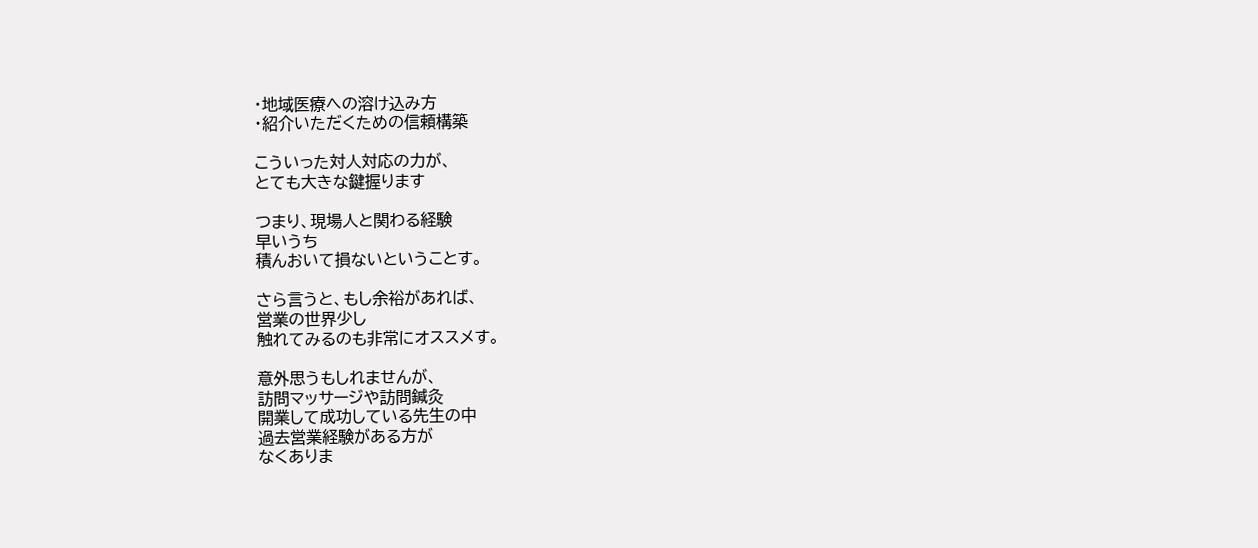・地域医療への溶け込み方
・紹介いただくための信頼構築

こういった対人対応の力が、
とても大きな鍵握ります

つまり、現場人と関わる経験
早いうち
積んおいて損ないということす。

さら言うと、もし余裕があれば、
営業の世界少し
触れてみるのも非常にオススメす。

意外思うもしれませんが、
訪問マッサージや訪問鍼灸
開業して成功している先生の中
過去営業経験がある方が
なくありま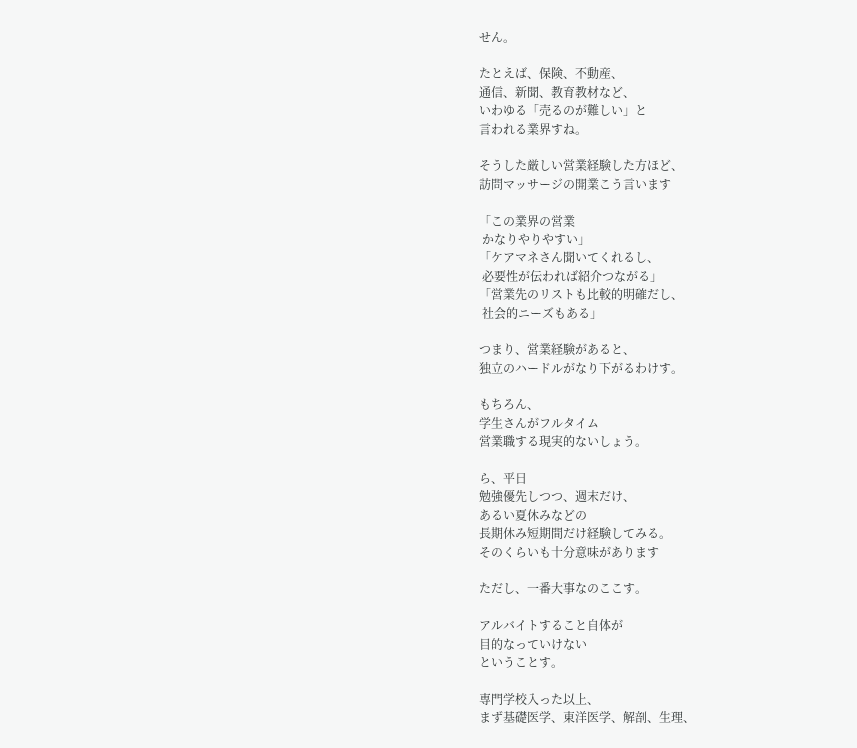せん。

たとえば、保険、不動産、
通信、新聞、教育教材など、
いわゆる「売るのが難しい」と
言われる業界すね。

そうした厳しい営業経験した方ほど、
訪問マッサージの開業こう言います

「この業界の営業
 かなりやりやすい」
「ケアマネさん聞いてくれるし、
 必要性が伝われば紹介つながる」
「営業先のリストも比較的明確だし、
 社会的ニーズもある」

つまり、営業経験があると、
独立のハードルがなり下がるわけす。

もちろん、
学生さんがフルタイム
営業職する現実的ないしょう。

ら、平日
勉強優先しつつ、週末だけ、
あるい夏休みなどの
長期休み短期間だけ経験してみる。
そのくらいも十分意味があります

ただし、一番大事なのここす。

アルバイトすること自体が
目的なっていけない
ということす。

専門学校入った以上、
まず基礎医学、東洋医学、解剖、生理、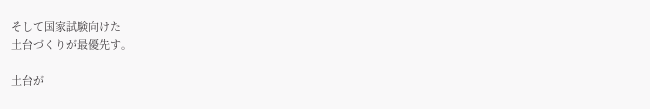そして国家試験向けた
土台づくりが最優先す。

土台が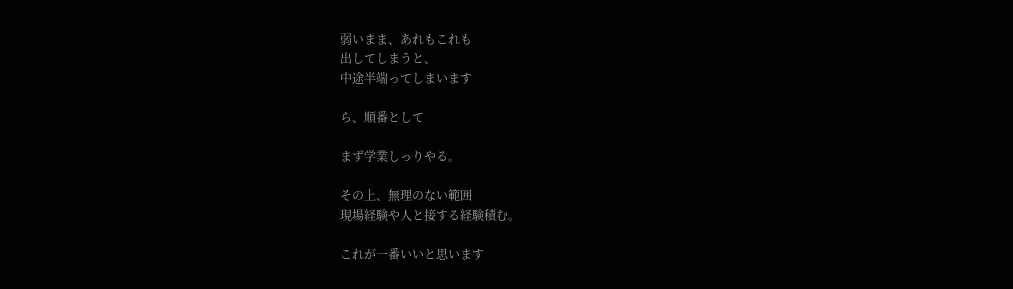弱いまま、あれもこれも
出してしまうと、
中途半端ってしまいます

ら、順番として

まず学業しっりやる。

その上、無理のない範囲
現場経験や人と接する経験積む。

これが一番いいと思います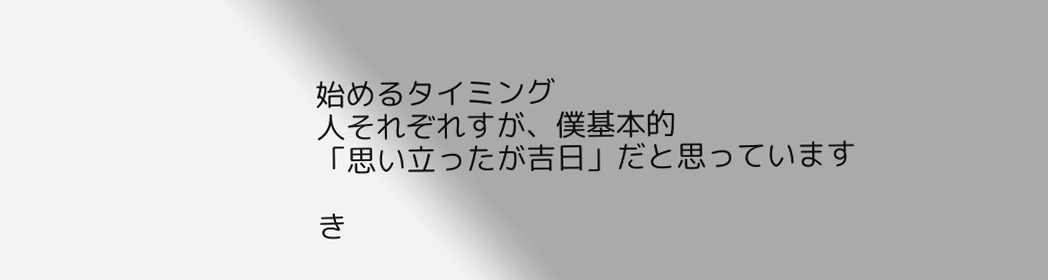始めるタイミング
人それぞれすが、僕基本的
「思い立ったが吉日」だと思っています

き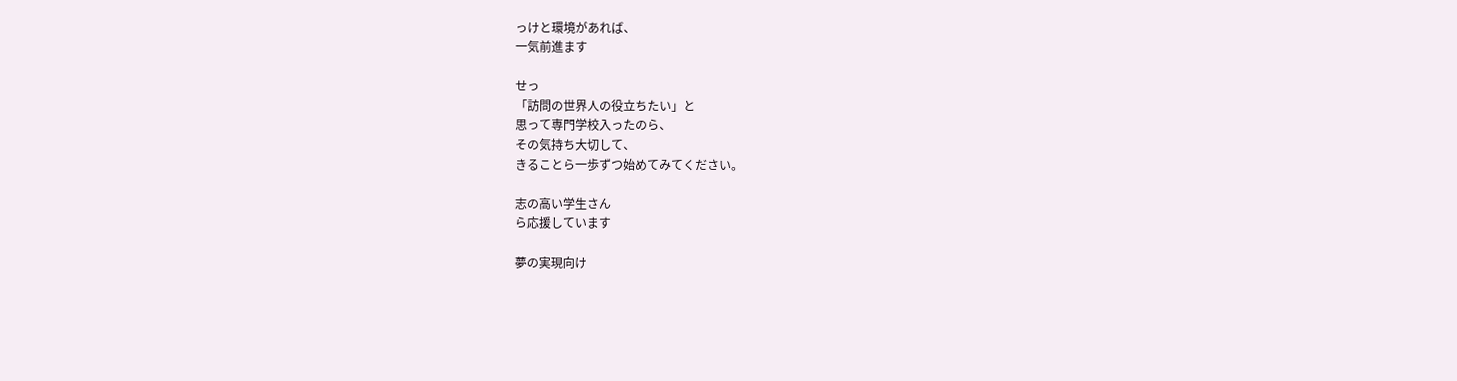っけと環境があれば、
一気前進ます

せっ
「訪問の世界人の役立ちたい」と
思って専門学校入ったのら、
その気持ち大切して、
きることら一歩ずつ始めてみてください。

志の高い学生さん
ら応援しています

夢の実現向け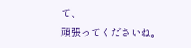て、
頑張ってくださいね。